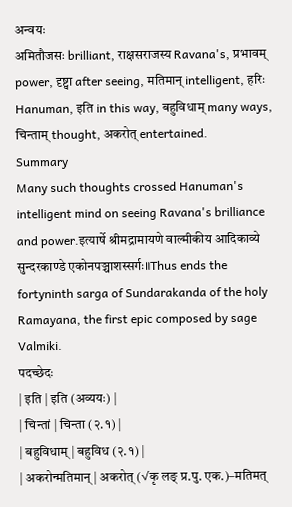अन्वयः
अमितौजसः brilliant, राक्षसराजस्य Ravana's, प्रभावम् power, दृष्ट्वा after seeing, मतिमान् intelligent, हरिः Hanuman, इति in this way, बहुविधाम् many ways, चिन्ताम् thought, अकरोत् entertained.
Summary
Many such thoughts crossed Hanuman's intelligent mind on seeing Ravana's brilliance and power.इत्यार्षे श्रीमद्रामायणे वाल्मीकीय आदिकाव्ये सुन्दरकाण्डे एकोनपञ्चाशस्सर्गः॥Thus ends the fortyninth sarga of Sundarakanda of the holy Ramayana, the first epic composed by sage Valmiki.
पदच्छेदः
| इति | इति (अव्ययः) |
| चिन्तां | चिन्ता (२.१) |
| बहुविधाम् | बहुविध (२.१) |
| अकरोन्मतिमान् | अकरोत् (√कृ लङ् प्र.पु. एक.)–मतिमत्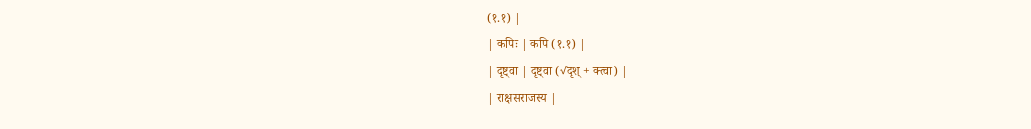(१.१) |
| कपिः | कपि (१.१) |
| दृष्ट्वा | दृष्ट्वा (√दृश् + क्त्वा) |
| राक्षसराजस्य |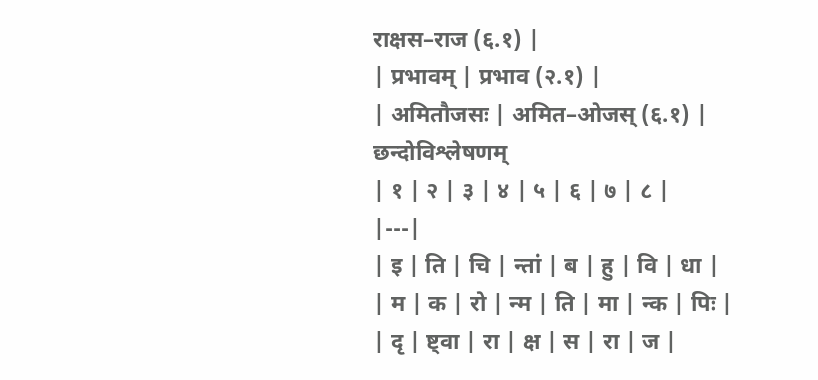राक्षस–राज (६.१) |
| प्रभावम् | प्रभाव (२.१) |
| अमितौजसः | अमित–ओजस् (६.१) |
छन्दोविश्लेषणम्
| १ | २ | ३ | ४ | ५ | ६ | ७ | ८ |
|---|
| इ | ति | चि | न्तां | ब | हु | वि | धा |
| म | क | रो | न्म | ति | मा | न्क | पिः |
| दृ | ष्ट्वा | रा | क्ष | स | रा | ज |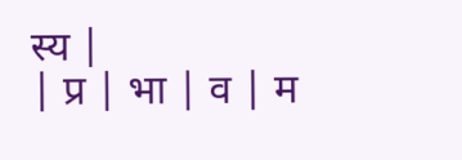स्य |
| प्र | भा | व | म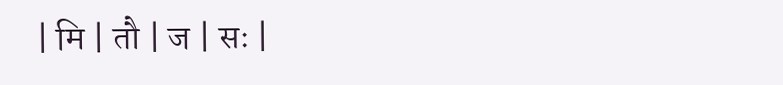| मि | तौ | ज | सः |